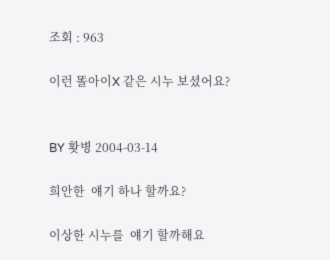조회 : 963

이런 똘아이X 같은 시누 보셨어요?


BY 홧병 2004-03-14

희안한  얘기 하나 할까요?

이상한 시누를  얘기 할까해요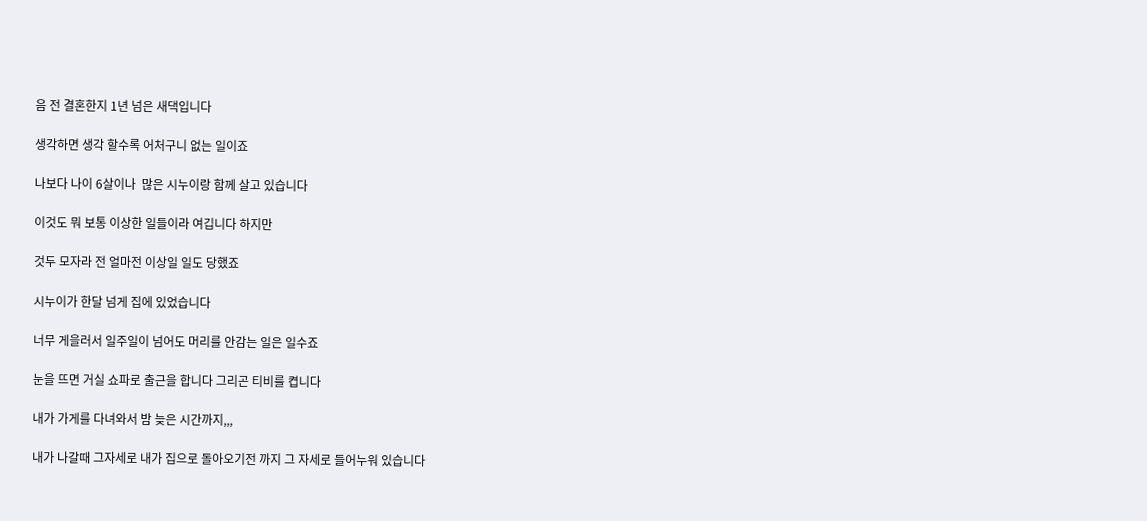음 전 결혼한지 1년 넘은 새댁입니다

생각하면 생각 할수록 어처구니 없는 일이죠

나보다 나이 6살이나  많은 시누이랑 함께 살고 있습니다

이것도 뭐 보통 이상한 일들이라 여깁니다 하지만

것두 모자라 전 얼마전 이상일 일도 당했죠

시누이가 한달 넘게 집에 있었습니다

너무 게을러서 일주일이 넘어도 머리를 안감는 일은 일수죠

눈을 뜨면 거실 쇼파로 출근을 합니다 그리곤 티비를 켭니다

내가 가게를 다녀와서 밤 늦은 시간까지,,,

내가 나갈때 그자세로 내가 집으로 돌아오기전 까지 그 자세로 들어누워 있습니다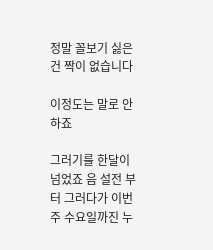정말 꼴보기 싫은건 짝이 없습니다

이정도는 말로 안하죠

그러기를 한달이 넘었죠 음 설전 부터 그러다가 이번주 수요일까진 누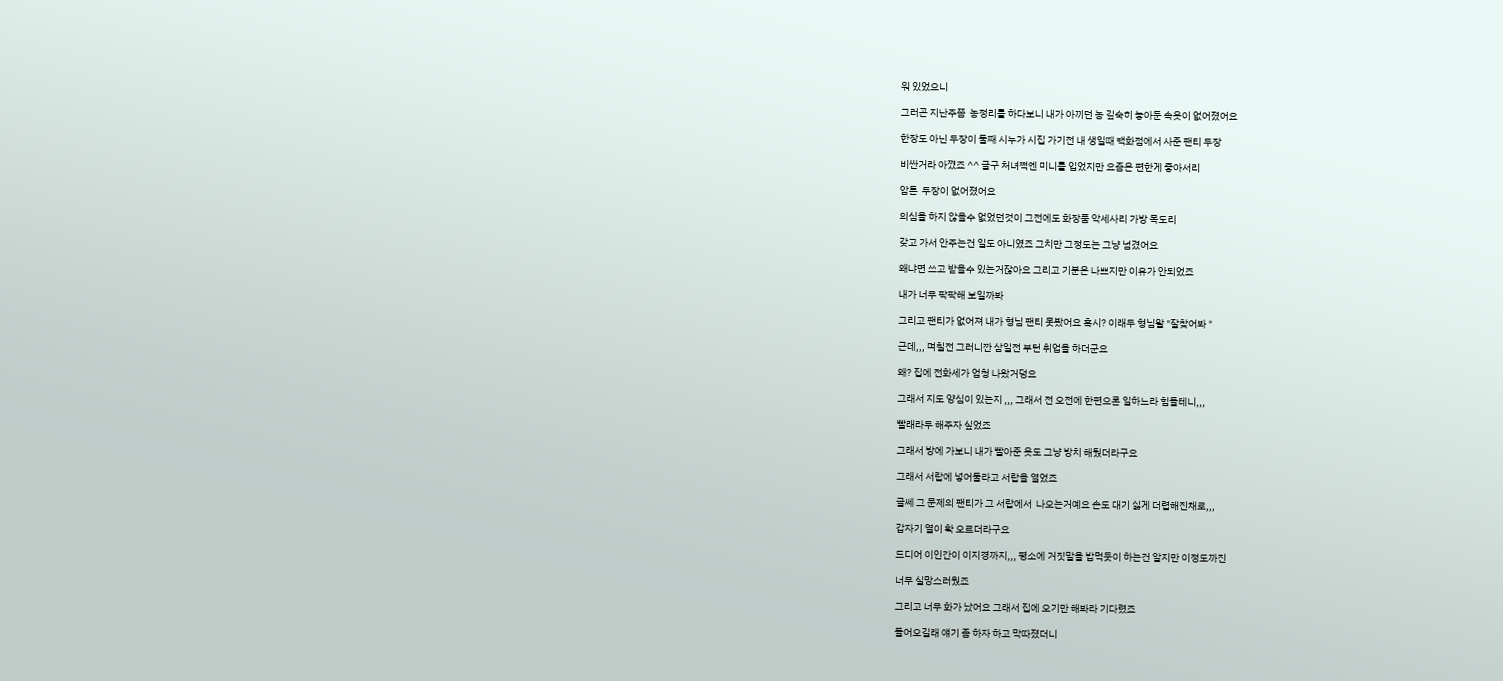워 있었으니

그러곤 지난주쯤  농정리를 하다보니 내가 아끼던 농 깊숙히 놓아둔 속옷이 없어졌어요

한장도 아닌 두장이 둘째 시누가 시집 가기전 내 생일때 백화점에서 사준 팬티 두장

비싼거라 아꼈죠 ^^ 글구 처녀쩍엔 미니를 입었지만 요즘은 편한게 좋아서리

암튼  두장이 없어졌어요

의심을 하지 않을수 없었던것이 그전에도 화장품 악세사리 가방 목도리

갖고 가서 안주는건 일도 아니였죠 그치만 그정도는 그냥 넘겼어요

왜냐면 쓰고 받을수 있는거잖아요 그리고 기분은 나쁘지만 이유가 안되었죠

내가 너무 팍팍해 보일까봐

그리고 팬티가 없어져 내가 형님 팬티 못봤어요 혹시? 이래두 형님왈 "잘찾어봐 "

근데,,, 며칠전 그러니깐 삼일전 부턴 취업을 하더군요

왜? 집에 전화세가 엄청 나왔거덩요

그래서 지도 양심이 있는지 ,,, 그래서 전 오전에 한편으론 일하느라 힘들테니,,,

빨래라두 해주자 싶었죠

그래서 방에 가보니 내가 빨아준 옷도 그냥 방치 해뒀더라구요

그래서 서랍에 넣어둘라고 서랍을 열었죠

글쎄 그 문제의 팬티가 그 서랍에서  나오는거예요 손도 대기 싫게 더렵해진채로,,,

갑자기 열이 확 오르더라구요

드디어 이인간이 이지경까지,,, 평소에 거짓말을 밥먹듯이 하는건 알지만 이정도까진

너무 실망스러웠죠

그리고 너무 화가 났어요 그래서 집에 오기만 해봐라 기다렸죠

들어오길래 얘기 좀 하자 하고 막따졌더니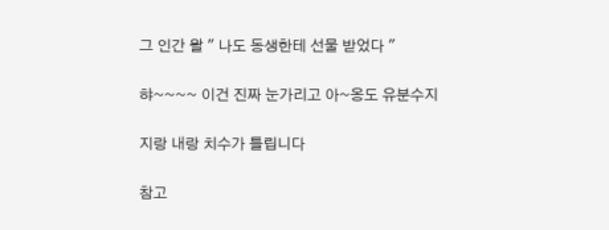그 인간 왈 " 나도 동생한테 선물 받었다 "

햐~~~~ 이건 진짜 눈가리고 아~옹도 유분수지

지랑 내랑 치수가 틀립니다

참고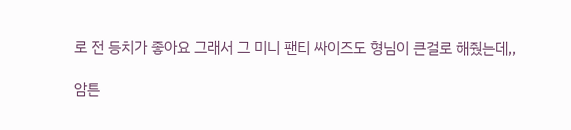로 전 등치가 좋아요 그래서 그 미니 팬티 싸이즈도 형님이 큰걸로 해줬는데,,

암튼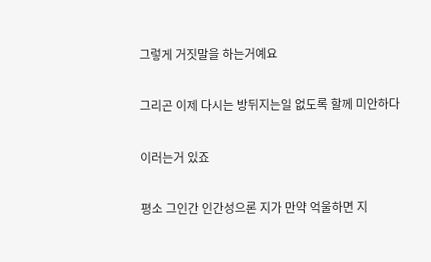그렇게 거짓말을 하는거예요

그리곤 이제 다시는 방뒤지는일 없도록 할께 미안하다

이러는거 있죠

평소 그인간 인간성으론 지가 만약 억울하면 지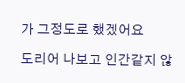가 그정도로 했겠어요

도리어 나보고 인간같지 않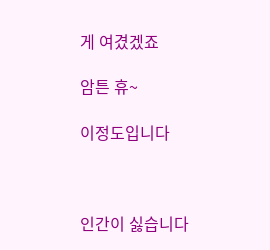게 여겼겠죠

암튼 휴~

이정도입니다



인간이 싫습니다